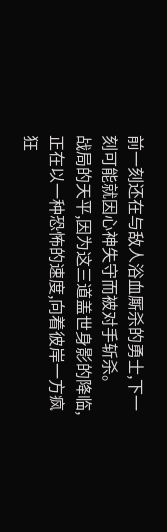前一刻还在与敌人浴血厮杀的勇士,下一刻可能就因心神失守而被对手斩杀。
战局的天平,因为这三道盖世身影的降临,正在以一种恐怖的速度,向着彼岸一方疯狂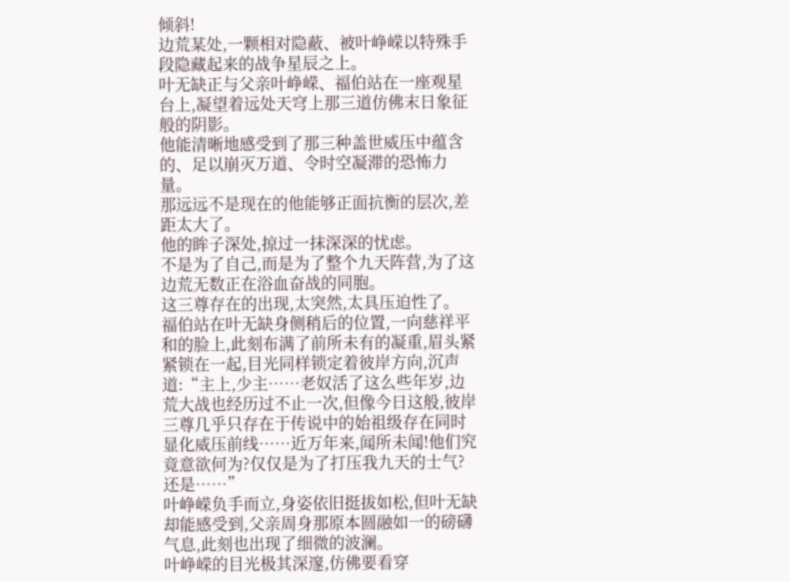倾斜!
边荒某处,一颗相对隐蔽、被叶峥嵘以特殊手段隐藏起来的战争星辰之上。
叶无缺正与父亲叶峥嵘、福伯站在一座观星台上,凝望着远处天穹上那三道仿佛末日象征般的阴影。
他能清晰地感受到了那三种盖世威压中蕴含的、足以崩灭万道、令时空凝滞的恐怖力量。
那远远不是现在的他能够正面抗衡的层次,差距太大了。
他的眸子深处,掠过一抹深深的忧虑。
不是为了自己,而是为了整个九天阵营,为了这边荒无数正在浴血奋战的同胞。
这三尊存在的出现,太突然,太具压迫性了。
福伯站在叶无缺身侧稍后的位置,一向慈祥平和的脸上,此刻布满了前所未有的凝重,眉头紧紧锁在一起,目光同样锁定着彼岸方向,沉声道:“主上,少主……老奴活了这么些年岁,边荒大战也经历过不止一次,但像今日这般,彼岸三尊几乎只存在于传说中的始祖级存在同时显化威压前线……近万年来,闻所未闻!他们究竟意欲何为?仅仅是为了打压我九天的士气?还是……”
叶峥嵘负手而立,身姿依旧挺拔如松,但叶无缺却能感受到,父亲周身那原本圆融如一的磅礴气息,此刻也出现了细微的波澜。
叶峥嵘的目光极其深邃,仿佛要看穿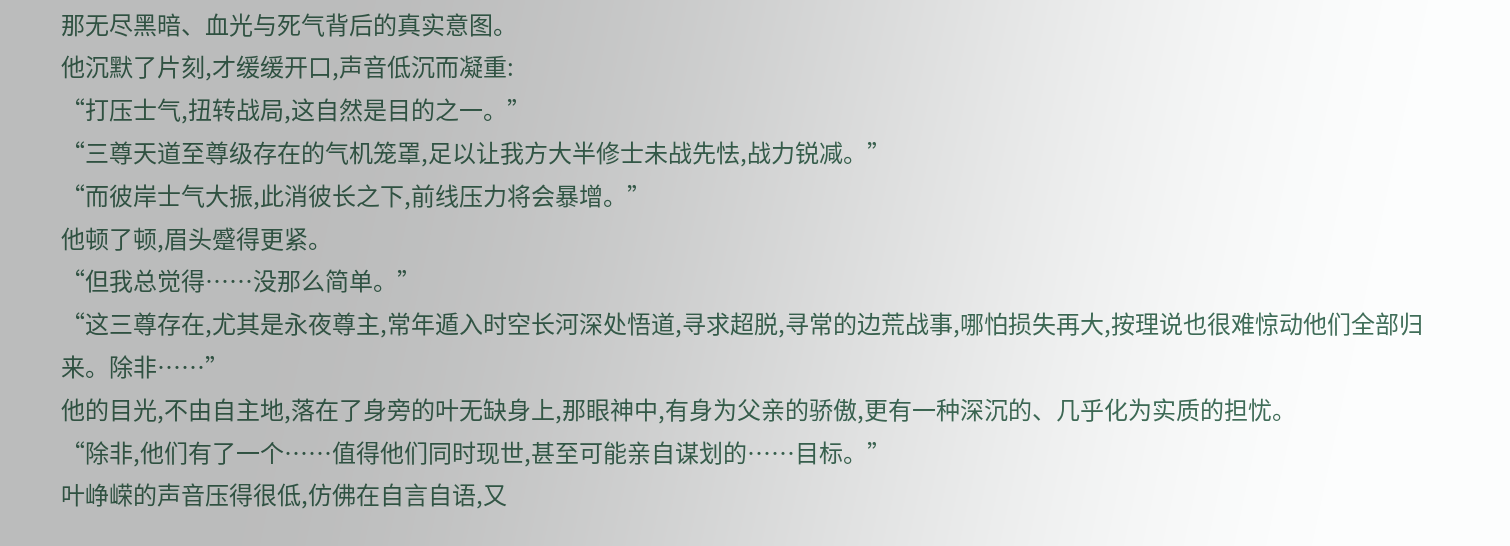那无尽黑暗、血光与死气背后的真实意图。
他沉默了片刻,才缓缓开口,声音低沉而凝重:
“打压士气,扭转战局,这自然是目的之一。”
“三尊天道至尊级存在的气机笼罩,足以让我方大半修士未战先怯,战力锐减。”
“而彼岸士气大振,此消彼长之下,前线压力将会暴增。”
他顿了顿,眉头蹙得更紧。
“但我总觉得……没那么简单。”
“这三尊存在,尤其是永夜尊主,常年遁入时空长河深处悟道,寻求超脱,寻常的边荒战事,哪怕损失再大,按理说也很难惊动他们全部归来。除非……”
他的目光,不由自主地,落在了身旁的叶无缺身上,那眼神中,有身为父亲的骄傲,更有一种深沉的、几乎化为实质的担忧。
“除非,他们有了一个……值得他们同时现世,甚至可能亲自谋划的……目标。”
叶峥嵘的声音压得很低,仿佛在自言自语,又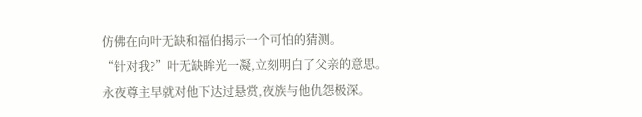仿佛在向叶无缺和福伯揭示一个可怕的猜测。
“针对我?”叶无缺眸光一凝,立刻明白了父亲的意思。
永夜尊主早就对他下达过悬赏,夜族与他仇怨极深。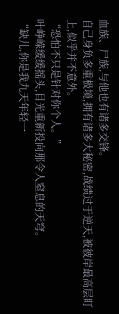血族、尸族,与他也有诸多交锋。
自己身负多重极境,拥有诸多大秘密,战绩过于逆天,被彼岸最高层盯上,似乎并不意外。
“恐怕不只是针对你个人。”
叶峥嵘缓缓摇头,目光重新投向那令人窒息的天穹。
“缺儿,你是我九天年轻一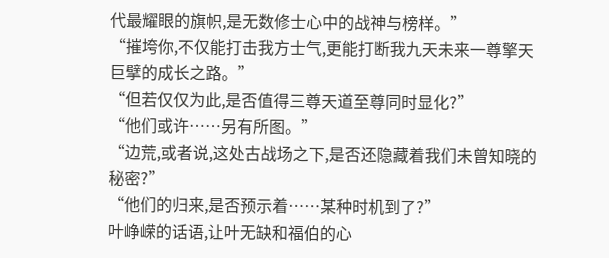代最耀眼的旗帜,是无数修士心中的战神与榜样。”
“摧垮你,不仅能打击我方士气,更能打断我九天未来一尊擎天巨擘的成长之路。”
“但若仅仅为此,是否值得三尊天道至尊同时显化?”
“他们或许……另有所图。”
“边荒,或者说,这处古战场之下,是否还隐藏着我们未曾知晓的秘密?”
“他们的归来,是否预示着……某种时机到了?”
叶峥嵘的话语,让叶无缺和福伯的心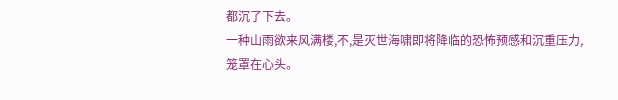都沉了下去。
一种山雨欲来风满楼,不,是灭世海啸即将降临的恐怖预感和沉重压力,笼罩在心头。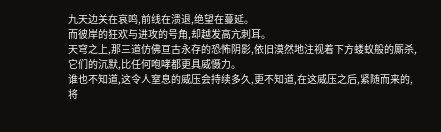九天边关在哀鸣,前线在溃退,绝望在蔓延。
而彼岸的狂欢与进攻的号角,却越发高亢刺耳。
天穹之上,那三道仿佛亘古永存的恐怖阴影,依旧漠然地注视着下方蝼蚁般的厮杀,它们的沉默,比任何咆哮都更具威慑力。
谁也不知道,这令人窒息的威压会持续多久,更不知道,在这威压之后,紧随而来的,将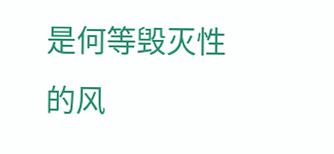是何等毁灭性的风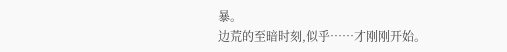暴。
边荒的至暗时刻,似乎……才刚刚开始。